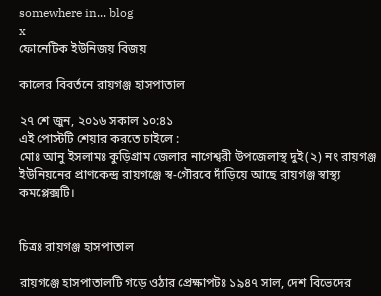somewhere in... blog
x
ফোনেটিক ইউনিজয় বিজয়

কালের বিবর্তনে রায়গঞ্জ হাসপাতাল

২৭ শে জুন, ২০১৬ সকাল ১০:৪১
এই পোস্টটি শেয়ার করতে চাইলে :
মোঃ আনু ইসলামঃ কুড়িগ্রাম জেলার নাগেশ্বরী উপজেলাস্থ দুই(২) নং রায়গঞ্জ ইউনিয়নের প্রাণকেন্দ্র রায়গঞ্জে স্ব-গৌরবে দাঁড়িয়ে আছে রায়গঞ্জ স্বাস্থ্য কমপ্লেক্সটি।


চিত্রঃ রায়গঞ্জ হাসপাতাল

রায়গঞ্জে হাসপাতালটি গড়ে ওঠার প্রেক্ষাপটঃ ১৯৪৭ সাল, দেশ বিভেদের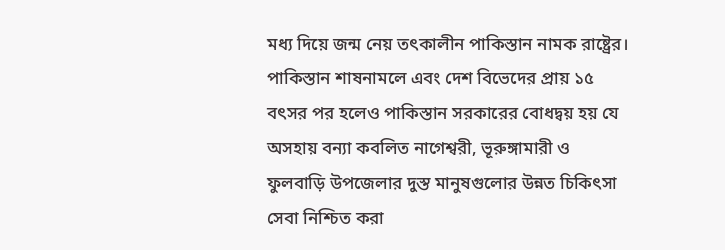মধ্য দিয়ে জন্ম নেয় তৎকালীন পাকিস্তান নামক রাষ্ট্রের। পাকিস্তান শাষনামলে এবং দেশ বিভেদের প্রায় ১৫ বৎসর পর হলেও পাকিস্তান সরকারের বোধদ্বয় হয় যে অসহায় বন্যা কবলিত নাগেশ্বরী, ভূরুঙ্গামারী ও ফুলবাড়ি উপজেলার দুস্ত মানুষগুলোর উন্নত চিকিৎসা সেবা নিশ্চিত করা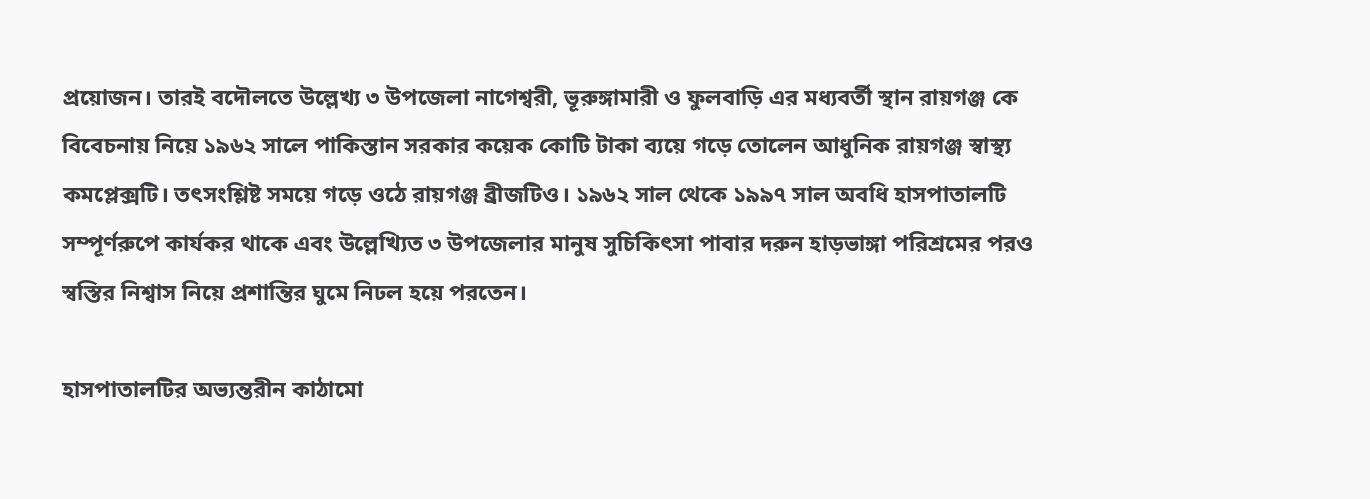প্রয়োজন। তারই বদৌলতে উল্লেখ্য ৩ উপজেলা নাগেশ্বরী, ভূরুঙ্গামারী ও ফুলবাড়ি এর মধ্যবর্তী স্থান রায়গঞ্জ কে বিবেচনায় নিয়ে ১৯৬২ সালে পাকিস্তান সরকার কয়েক কোটি টাকা ব্যয়ে গড়ে তোলেন আধুনিক রায়গঞ্জ স্বাস্থ্য কমপ্লেক্সটি। তৎসংশ্লিষ্ট সময়ে গড়ে ওঠে রায়গঞ্জ ব্রীজটিও। ১৯৬২ সাল থেকে ১৯৯৭ সাল অবধি হাসপাতালটি সম্পূর্ণরুপে কার্যকর থাকে এবং উল্লেখ্যিত ৩ উপজেলার মানুষ সুচিকিৎসা পাবার দরুন হাড়ভাঙ্গা পরিশ্রমের পরও স্বস্তির নিশ্বাস নিয়ে প্রশান্তির ঘুমে নিঢল হয়ে পরতেন।

হাসপাতালটির অভ্যন্তরীন কাঠামো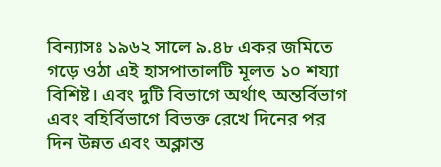বিন্যাসঃ ১৯৬২ সালে ৯.৪৮ একর জমিতে গড়ে ওঠা এই হাসপাতালটি মূলত ১০ শয্যা বিশিষ্ট। এবং দুটি বিভাগে অর্থাৎ অন্তর্বিভাগ এবং বহির্বিভাগে বিভক্ত রেখে দিনের পর দিন উন্নত এবং অক্লান্ত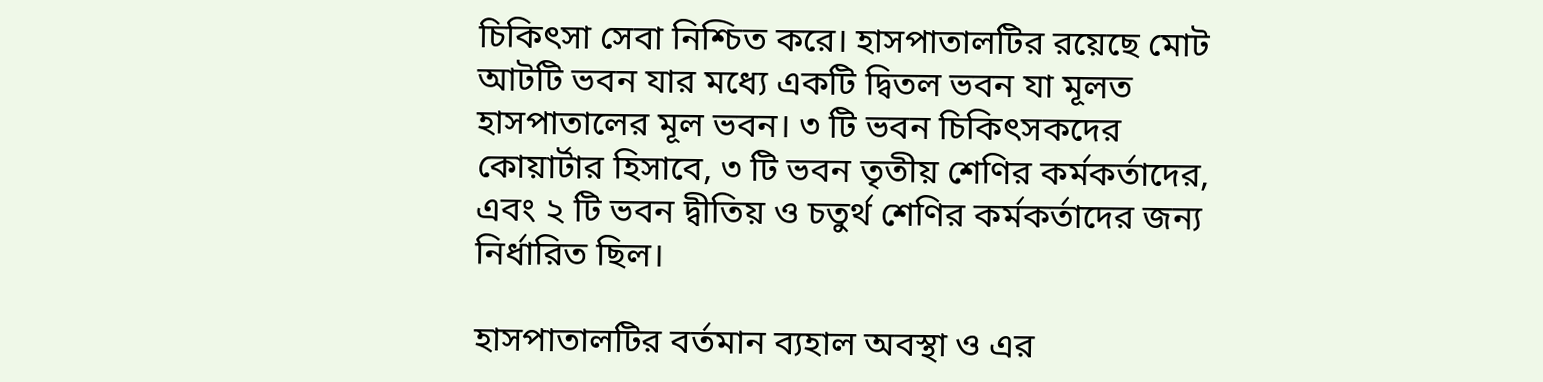চিকিৎসা সেবা নিশ্চিত করে। হাসপাতালটির রয়েছে মোট আটটি ভবন যার মধ্যে একটি দ্বিতল ভবন যা মূলত হাসপাতালের মূল ভবন। ৩ টি ভবন চিকিৎসকদের কোয়ার্টার হিসাবে, ৩ টি ভবন তৃতীয় শেণির কর্মকর্তাদের, এবং ২ টি ভবন দ্বীতিয় ও চতুর্থ শেণির কর্মকর্তাদের জন্য নির্ধারিত ছিল।

হাসপাতালটির বর্তমান ব্যহাল অবস্থা ও এর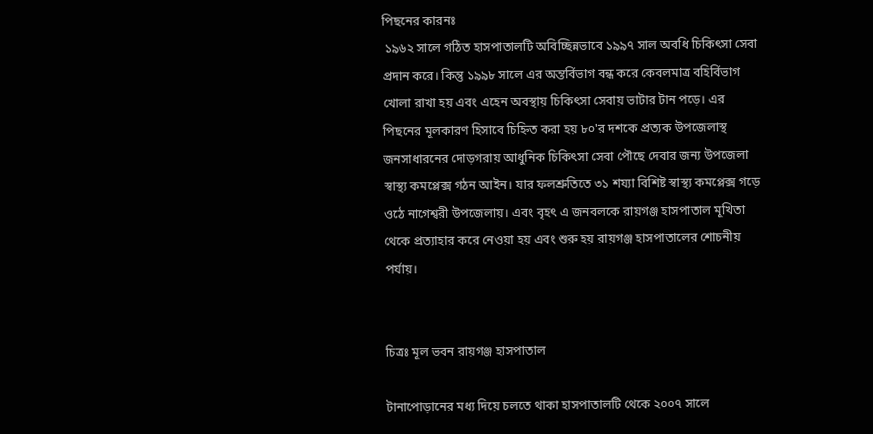পিছনের কারনঃ
 ১৯৬২ সালে গঠিত হাসপাতালটি অবিচ্ছিন্নভাবে ১৯৯৭ সাল অবধি চিকিৎসা সেবা প্রদান করে। কিন্তু ১৯৯৮ সালে এর অন্তর্বিভাগ বন্ধ করে কেবলমাত্র বহির্বিভাগ খোলা রাখা হয় এবং এহেন অবস্থায় চিকিৎসা সেবায় ভাটার টান পড়ে। এর পিছনের মূলকারণ হিসাবে চিহ্নিত করা হয় ৮০'র দশকে প্রত্যক উপজেলাস্থ জনসাধারনের দোড়গরায় আধুনিক চিকিৎসা সেবা পৌছে দেবার জন্য উপজেলা স্বাস্থ্য কমপ্লেক্স গঠন আইন। যার ফলশ্রুতিতে ৩১ শয্যা বিশিষ্ট স্বাস্থ্য কমপ্লেক্স গড়ে ওঠে নাগেশ্বরী উপজেলায়। এবং বৃহৎ এ জনবলকে রায়গঞ্জ হাসপাতাল মূখিতা থেকে প্রত্যাহার করে নেওয়া হয় এবং শুরু হয় রায়গঞ্জ হাসপাতালের শোচনীয় পর্যায়।


চিত্রঃ মূল ভবন রায়গঞ্জ হাসপাতাল

টানাপোড়ানের মধ্য দিয়ে চলতে থাকা হাসপাতালটি থেকে ২০০৭ সালে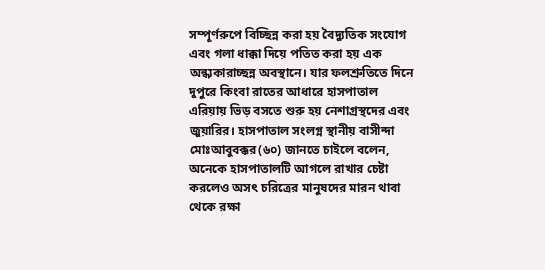সম্পূর্ণরুপে বিচ্ছিন্ন করা হয় বৈদ্যুতিক সংযোগ এবং গলা ধাক্কা দিয়ে পতিত করা হয় এক অন্ধ্যকারাচ্ছন্ন অবস্থানে। যার ফলশ্রুতিতে দিনে দুপুরে কিংবা রাতের আধারে হাসপাতাল এরিয়ায় ভিড় বসতে শুরু হয় নেশাগ্রস্থদের এবং জুয়ারির। হাসপাতাল সংলগ্ন স্থানীয় বাসীন্দা মোঃআবুবক্কর(৬০) জানতে চাইলে বলেন, অনেকে হাসপাতালটি আগলে রাখার চেষ্টা করলেও অসৎ চরিত্রের মানুষদের মারন থাবা থেকে রক্ষা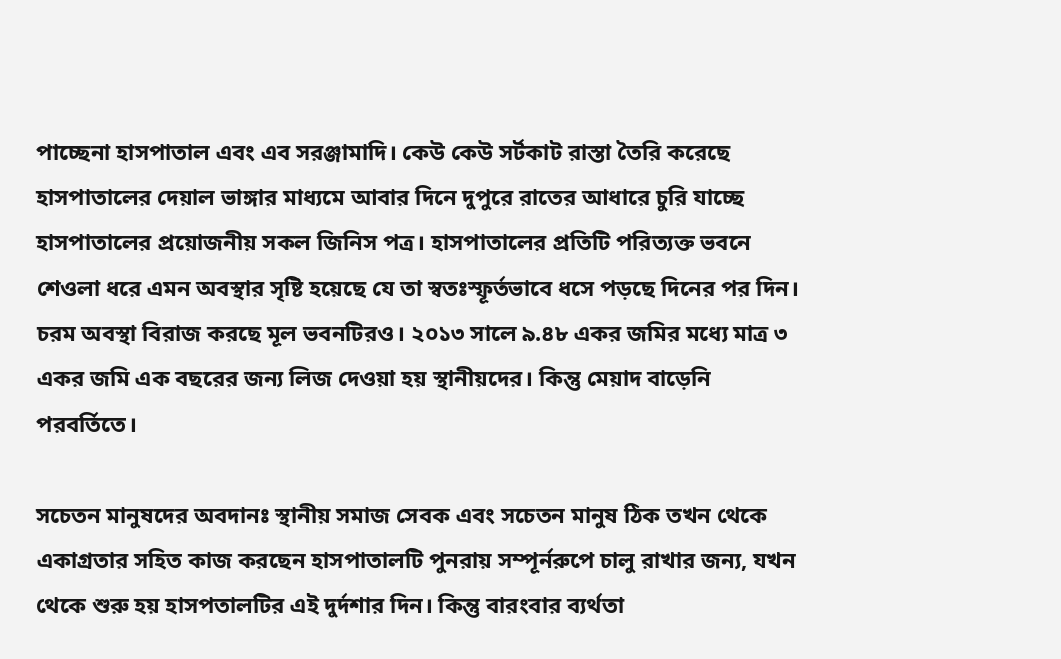পাচ্ছেনা হাসপাতাল এবং এব সরঞ্জামাদি। কেউ কেউ সর্টকাট রাস্তা তৈরি করেছে হাসপাতালের দেয়াল ভাঙ্গার মাধ্যমে আবার দিনে দুপুরে রাতের আধারে চুরি যাচ্ছে হাসপাতালের প্রয়োজনীয় সকল জিনিস পত্র। হাসপাতালের প্রতিটি পরিত্যক্ত ভবনে শেওলা ধরে এমন অবস্থার সৃষ্টি হয়েছে যে তা স্বতঃস্ফূর্তভাবে ধসে পড়ছে দিনের পর দিন। চরম অবস্থা বিরাজ করছে মূল ভবনটিরও। ২০১৩ সালে ৯.৪৮ একর জমির মধ্যে মাত্র ৩ একর জমি এক বছরের জন্য লিজ দেওয়া হয় স্থানীয়দের। কিন্তু মেয়াদ বাড়েনি পরবর্তিতে।

সচেতন মানুষদের অবদানঃ স্থানীয় সমাজ সেবক এবং সচেতন মানুষ ঠিক তখন থেকে একাগ্রতার সহিত কাজ করছেন হাসপাতালটি পুনরায় সম্পূর্নরুপে চালু রাখার জন্য, যখন থেকে শুরু হয় হাসপতালটির এই দুর্দশার দিন। কিন্তু বারংবার ব্যর্থতা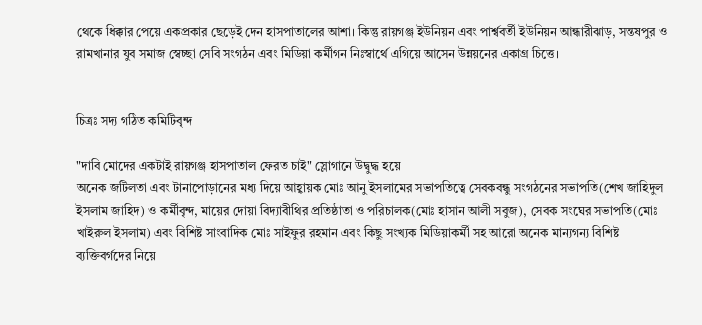থেকে ধিক্কার পেয়ে একপ্রকার ছেড়েই দেন হাসপাতালের আশা। কিন্তু রায়গঞ্জ ইউনিয়ন এবং পার্শ্ববর্তী ইউনিয়ন আন্ধারীঝাড়, সন্তষপুর ও রামখানার যুব সমাজ স্বেচ্ছা সেবি সংগঠন এবং মিডিয়া কর্মীগন নিঃস্বার্থে এগিয়ে আসেন উন্নয়নের একাগ্র চিত্তে।


চিত্রঃ সদ্য গঠিত কমিটিবৃন্দ

"দাবি মোদের একটাই রায়গঞ্জ হাসপাতাল ফেরত চাই" স্লোগানে উদ্বুদ্ধ হয়ে
অনেক জটিলতা এবং টানাপোড়ানের মধ্য দিয়ে আহ্বায়ক মোঃ আনু ইসলামের সভাপতিত্বে সেবকবন্ধু সংগঠনের সভাপতি(শেখ জাহিদুল ইসলাম জাহিদ) ও কর্মীবৃন্দ, মায়ের দোয়া বিদ্যাবীথির প্রতিষ্ঠাতা ও পরিচালক(মোঃ হাসান আলী সবুজ), সেবক সংঘের সভাপতি(মোঃ খাইরুল ইসলাম) এবং বিশিষ্ট সাংবাদিক মোঃ সাইফুর রহমান এবং কিছু সংখ্যক মিডিয়াকর্মী সহ আরো অনেক মান্যগন্য বিশিষ্ট ব্যক্তিবর্গদের নিয়ে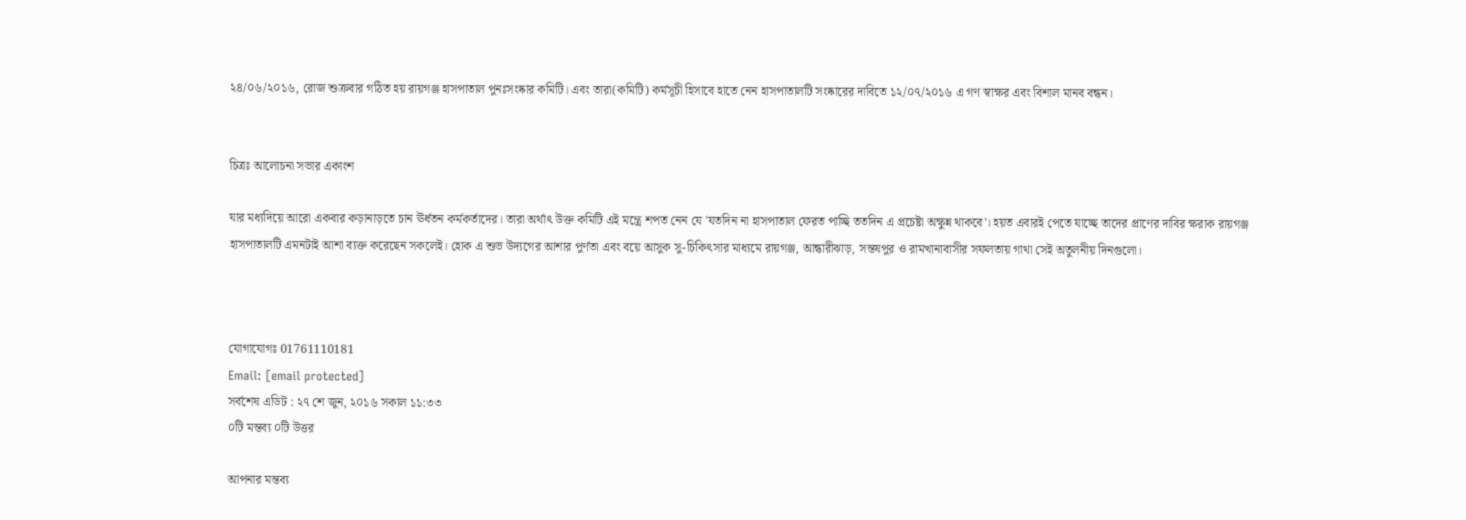২৪/০৬/২০১৬, রোজ শুক্রবার গঠিত হয় রায়গঞ্জ হাসপাতাল পুনঃসংষ্কার কমিটি। এবং তারা(কমিটি) কর্মসূচী হিসাবে হাতে নেন হাসপাতালটি সংষ্কারের দাবিতে ১২/০৭/২০১৬ এ গণ স্বাক্ষর এবং বিশাল মানব বন্ধন।


চিত্রঃ আলোচনা সভার একাংশ

যার মধ্যদিয়ে আরো একবার কড়ানাড়তে চান ঊর্ধতন কর্মকর্তাদের। তারা অর্থাৎ উক্ত কমিটি এই মন্ত্রে শপত নেন যে 'যতদিন না হাসপাতাল ফেরত পাচ্ছি ততদিন এ প্রচেষ্টা অক্ষুন্ন থাকবে'। হয়ত এবারই পেতে যাচ্ছে তাদের প্রাণের দাবির ক্ষরাক রায়গঞ্জ হাসপাতালটি এমনটাই আশা ব্যক্ত করেছেন সকলেই। হোক এ শুভ উদ্যগের আশার পুর্ণতা এবং বয়ে আসুক সু-চিকিৎসার মাধ্যমে রায়গঞ্জ, আন্ধারীঝাড়, সন্তষপুর ও রামখানাবাসীর সফলতায় গাথা সেই অতুলনীয় দিনগুলো।



যোগাযোগঃ 01761110181
Email: [email protected]
সর্বশেষ এডিট : ২৭ শে জুন, ২০১৬ সকাল ১১:৩৩
০টি মন্তব্য ০টি উত্তর

আপনার মন্তব্য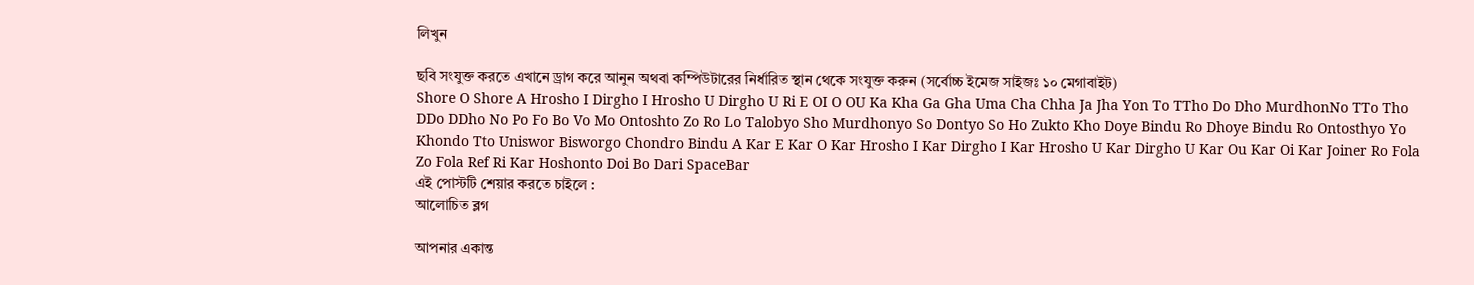লিখুন

ছবি সংযুক্ত করতে এখানে ড্রাগ করে আনুন অথবা কম্পিউটারের নির্ধারিত স্থান থেকে সংযুক্ত করুন (সর্বোচ্চ ইমেজ সাইজঃ ১০ মেগাবাইট)
Shore O Shore A Hrosho I Dirgho I Hrosho U Dirgho U Ri E OI O OU Ka Kha Ga Gha Uma Cha Chha Ja Jha Yon To TTho Do Dho MurdhonNo TTo Tho DDo DDho No Po Fo Bo Vo Mo Ontoshto Zo Ro Lo Talobyo Sho Murdhonyo So Dontyo So Ho Zukto Kho Doye Bindu Ro Dhoye Bindu Ro Ontosthyo Yo Khondo Tto Uniswor Bisworgo Chondro Bindu A Kar E Kar O Kar Hrosho I Kar Dirgho I Kar Hrosho U Kar Dirgho U Kar Ou Kar Oi Kar Joiner Ro Fola Zo Fola Ref Ri Kar Hoshonto Doi Bo Dari SpaceBar
এই পোস্টটি শেয়ার করতে চাইলে :
আলোচিত ব্লগ

আপনার একান্ত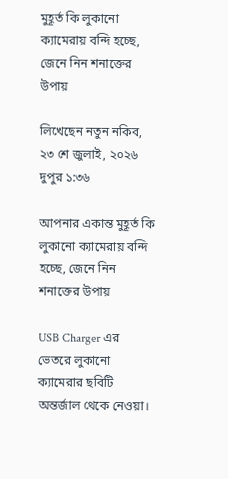মুহূর্ত কি লুকানো ক্যামেরায় বন্দি হচ্ছে, জেনে নিন শনাক্তের উপায়

লিখেছেন নতুন নকিব, ২৩ শে জুলাই, ২০২৬ দুপুর ১:৩৬

আপনার একান্ত মুহূর্ত কি লুকানো ক্যামেরায় বন্দি হচ্ছে, জেনে নিন শনাক্তের উপায়

USB Charger এর ভেতরে লুকানো ক্যামেরার ছবিটি অন্তর্জাল থেকে নেওয়া।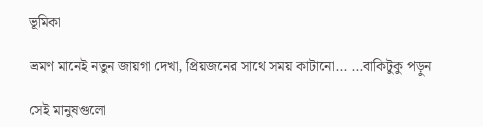ভূমিকা

ভ্রমণ মানেই নতুন জায়গা দেখা, প্রিয়জনের সাথে সময় কাটানো... ...বাকিটুকু পড়ুন

সেই মানুষগুলো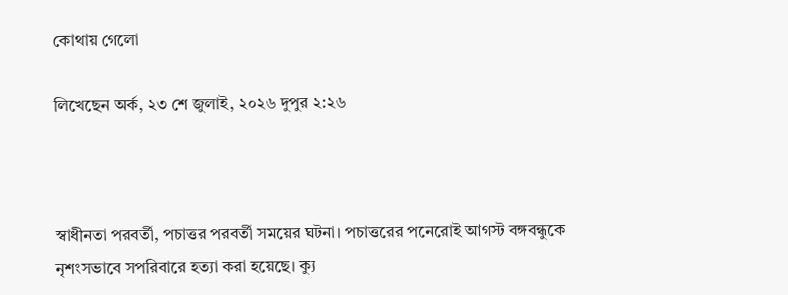কোথায় গেলো

লিখেছেন অর্ক, ২৩ শে জুলাই, ২০২৬ দুপুর ২:২৬



স্বাধীনতা পরবর্তী, পচাত্তর পরবর্তী সময়ের ঘটনা। পচাত্তরের পনেরোই আগস্ট বঙ্গবন্ধুকে নৃশংসভাবে সপরিবারে হত্যা করা হয়েছে। ক্যু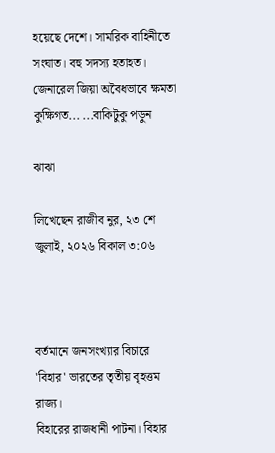হয়েছে দেশে। সামরিক বাহিনীতে সংঘাত। বহু সদস্য হতাহত। জেনারেল জিয়া অবৈধভাবে ক্ষমতা কুক্ষিগত... ...বাকিটুকু পড়ুন

ঝাঝা

লিখেছেন রাজীব নুর, ২৩ শে জুলাই, ২০২৬ বিকাল ৩:০৬



বর্তমানে জনসংখ্যার বিচারে 'বিহার' ভারতের তৃতীয় বৃহত্তম রাজ্য।
বিহারের রাজধানী পাটনা। বিহার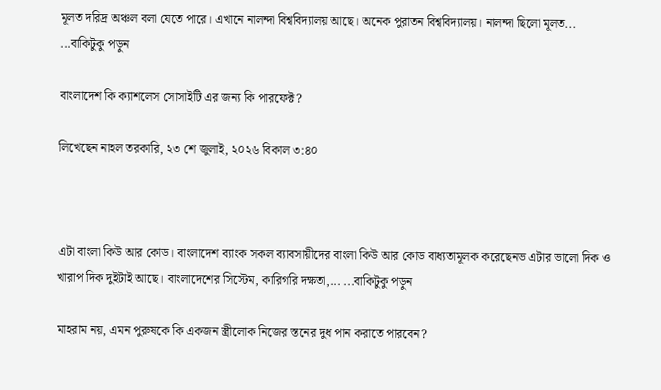মূলত দরিদ্র অঞ্চল বলা যেতে পারে। এখানে নালন্দা বিশ্ববিদ্যালয় আছে। অনেক পুরাতন বিশ্ববিদ্যালয়। নালন্দা ছিলো মূলত... ...বাকিটুকু পড়ুন

বাংলাদেশ কি ক্যাশলেস সোসাইটি এর জন্য কি পারফেক্ট?

লিখেছেন নাহল তরকারি, ২৩ শে জুলাই, ২০২৬ বিকাল ৩:৪০



এটা বাংলা কিউ আর কোড। বাংলাদেশ ব্যাংক সকল ব্যাবসায়ীদের বাংলা কিউ আর কোড বাধ্যতামূলক করেছেনভ এটার ভালো দিক ও খারাপ দিক দুইটাই আছে। বাংলাদেশের সিস্টেম, কারিগরি দক্ষতা,... ...বাকিটুকু পড়ুন

মাহরাম নয়, এমন পুরুষকে কি একজন স্ত্রীলোক নিজের স্তনের দুধ পান করাতে পারবেন?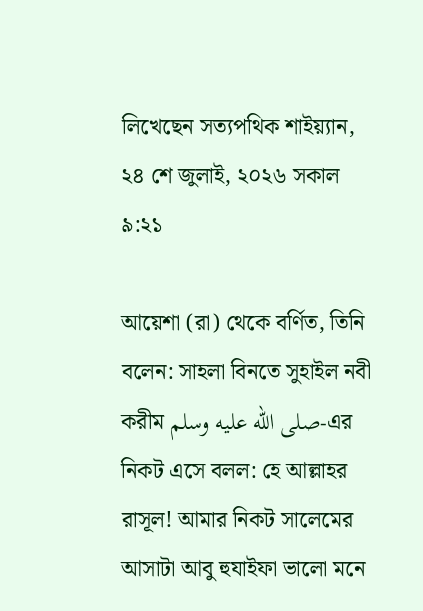লিখেছেন সত্যপথিক শাইয়্যান, ২৪ শে জুলাই, ২০২৬ সকাল ৯:২১

আয়েশা (রা) থেকে বর্ণিত, তিনি বলেন: সাহলা বিনতে সুহাইল নবী করীম صلى الله عليه وسلم-এর নিকট এসে বলল: হে আল্লাহর রাসূল! আমার নিকট সালেমের আসাটা আবু হুযাইফা ভালো মনে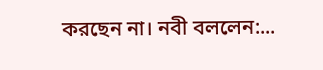করছেন না। নবী বললেন:...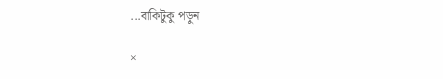...বাকিটুকু পড়ুন

×